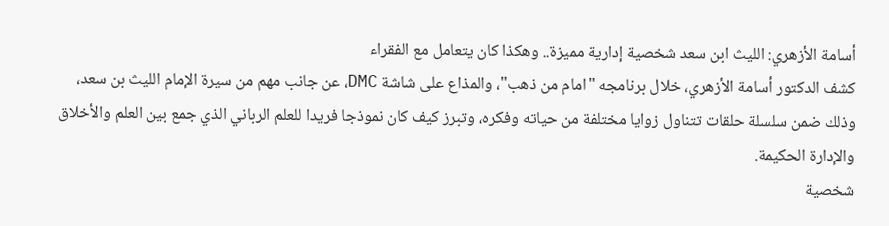أسامة الأزهري: الليث ابن سعد شخصية إدارية مميزة.. وهكذا كان يتعامل مع الفقراء
كشف الدكتور أسامة الأزهري، خلال برنامجه "امام من ذهب"، والمذاع على شاشة DMC، عن جانب مهم من سيرة الإمام الليث بن سعد، وذلك ضمن سلسلة حلقات تتناول زوايا مختلفة من حياته وفكره، وتبرز كيف كان نموذجا فريدا للعلم الرباني الذي جمع بين العلم والأخلاق والإدارة الحكيمة.
شخصية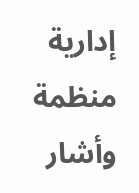إدارية منظمة
وأشار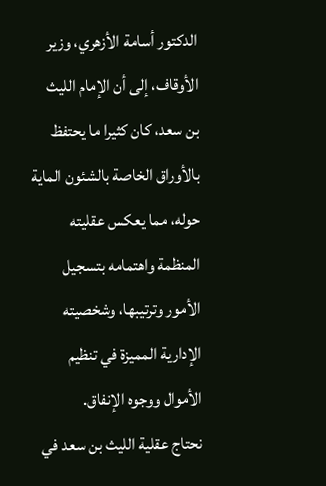الدكتور أسامة الأزهري، وزير الأوقاف، إلى أن الإمام الليث بن سعد، كان كثيرا ما يحتفظ بالأوراق الخاصة بالشئون الماية حوله، مما يعكس عقليته المنظمة واهتمامه بتسجيل الأمور وترتيبها، وشخصيته الإدارية المميزة في تنظيم الأموال ووجوه الإنفاق.
نحتاج عقلية الليث بن سعد في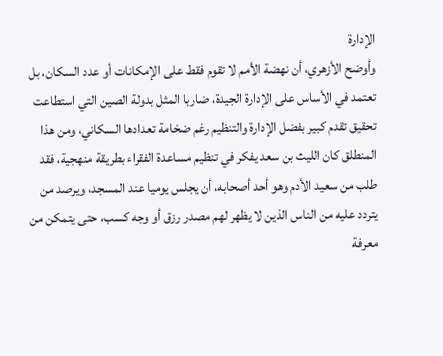الإدارة
وأوضح الأزهري، أن نهضة الأمم لا تقوم فقط على الإمكانات أو عدد السكان، بل تعتمد في الأساس على الإدارة الجيدة، ضاربا المثل بدولة الصين التي استطاعت تحقيق تقدم كبير بفضل الإدارة والتنظيم رغم ضخامة تعدادها السكاني، ومن هذا المنطلق كان الليث بن سعد يفكر في تنظيم مساعدة الفقراء بطريقة منهجية، فقد طلب من سعيد الأدم وهو أحد أصحابه، أن يجلس يوميا عند المسجد، ويرصد من يتردد عليه من الناس الذين لا يظهر لهم مصدر رزق أو وجه كسب، حتى يتمكن من معرفة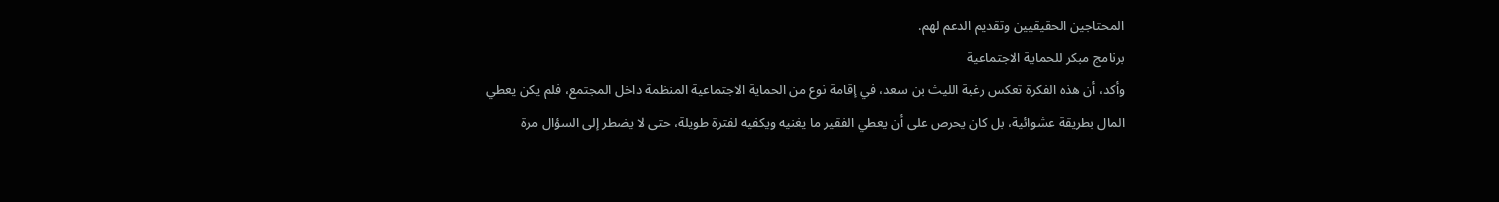المحتاجين الحقيقيين وتقديم الدعم لهم.
برنامج مبكر للحماية الاجتماعية
وأكد، أن هذه الفكرة تعكس رغبة الليث بن سعد، في إقامة نوع من الحماية الاجتماعية المنظمة داخل المجتمع، فلم يكن يعطي المال بطريقة عشوائية، بل كان يحرص على أن يعطي الفقير ما يغنيه ويكفيه لفترة طويلة، حتى لا يضطر إلى السؤال مرة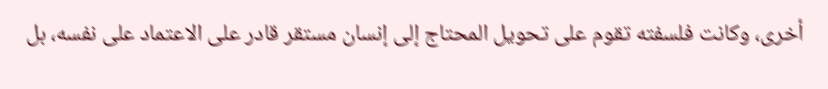أخرى، وكانت فلسفته تقوم على تحويل المحتاج إلى إنسان مستقر قادر على الاعتماد على نفسه، بل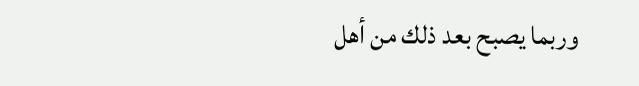وربما يصبح بعد ذلك من أهل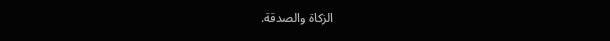الزكاة والصدقة.